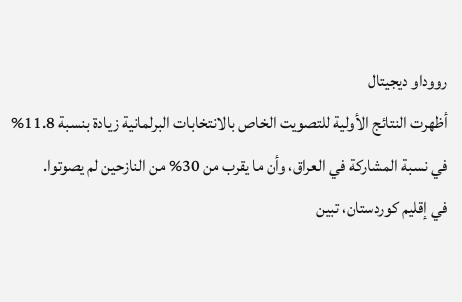رووداو ديجيتال
أظهرت النتائج الأولية للتصويت الخاص بالانتخابات البرلمانية زيادة بنسبة 11.8% في نسبة المشاركة في العراق، وأن ما يقرب من 30% من النازحين لم يصوتوا.
في إقليم كوردستان، تبين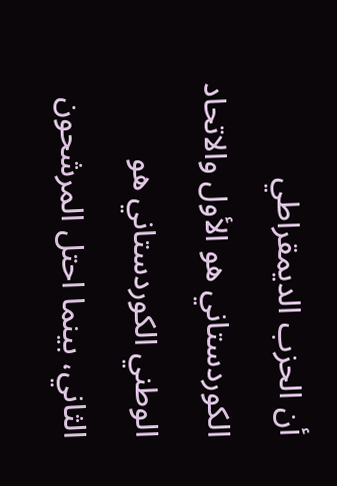أن الحزب الديمقراطي الكوردستاني هو الأول والاتحاد الوطني الكوردستاني هو الثاني، بينما احتل المرشحون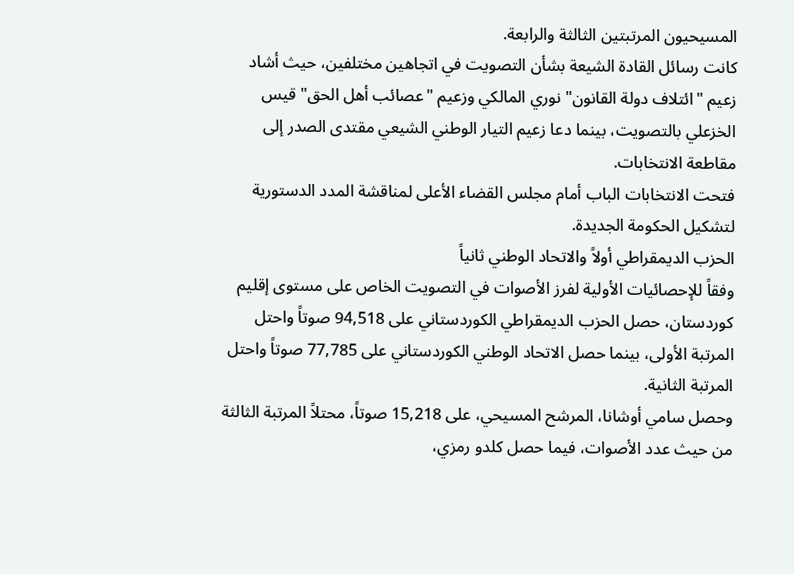المسيحيون المرتبتين الثالثة والرابعة.
كانت رسائل القادة الشيعة بشأن التصويت في اتجاهين مختلفين، حيث أشاد زعيم "ائتلاف دولة القانون" نوري المالكي وزعيم "عصائب أهل الحق" قيس الخزعلي بالتصويت، بينما دعا زعيم التيار الوطني الشيعي مقتدى الصدر إلى مقاطعة الانتخابات.
فتحت الانتخابات الباب أمام مجلس القضاء الأعلى لمناقشة المدد الدستورية لتشكيل الحكومة الجديدة.
الحزب الديمقراطي أولاً والاتحاد الوطني ثانياً
وفقاً للإحصائيات الأولية لفرز الأصوات في التصويت الخاص على مستوى إقليم كوردستان، حصل الحزب الديمقراطي الكوردستاني على 94,518 صوتاً واحتل المرتبة الأولى، بينما حصل الاتحاد الوطني الكوردستاني على 77,785 صوتاً واحتل المرتبة الثانية.
وحصل سامي أوشانا، المرشح المسيحي، على 15,218 صوتاً، محتلاً المرتبة الثالثة من حيث عدد الأصوات، فيما حصل كلدو رمزي،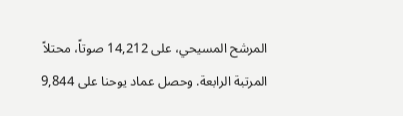المرشح المسيحي، على 14,212 صوتاً، محتلاً المرتبة الرابعة. وحصل عماد يوحنا على 9,844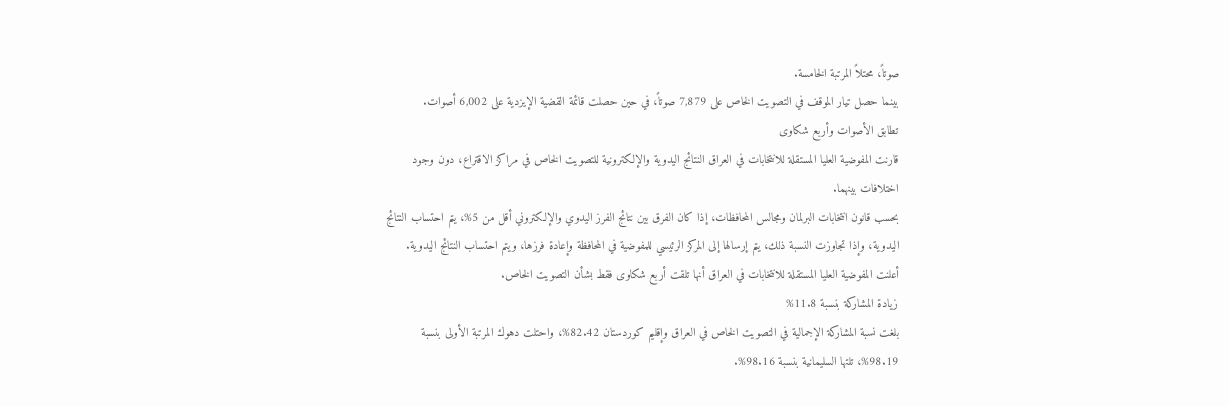صوتاً، محتلاً المرتبة الخامسة.
بينما حصل تيار الموقف في التصويت الخاص على 7,879 صوتاً، في حين حصلت قائمة القضية الإيزدية على 6,002 أصوات.
تطابق الأصوات وأربع شكاوى
قارنت المفوضية العليا المستقلة للانتخابات في العراق النتائج اليدوية والإلكترونية للتصويت الخاص في مراكز الاقتراع، دون وجود اختلافات بينهما.
بحسب قانون انتخابات البرلمان ومجالس المحافظات، إذا كان الفرق بين نتائج الفرز اليدوي والإلكتروني أقل من 5%، يتم احتساب النتائج اليدوية، وإذا تجاوزت النسبة ذلك، يتم إرسالها إلى المركز الرئيسي للمفوضية في المحافظة وإعادة فرزها، ويتم احتساب النتائج اليدوية.
أعلنت المفوضية العليا المستقلة للانتخابات في العراق أنها تلقت أربع شكاوى فقط بشأن التصويت الخاص.
زيادة المشاركة بنسبة 11.8%
بلغت نسبة المشاركة الإجمالية في التصويت الخاص في العراق وإقليم كوردستان 82.42%، واحتلت دهوك المرتبة الأولى بنسبة 98.19%، تلتها السليمانية بنسبة 98.16%.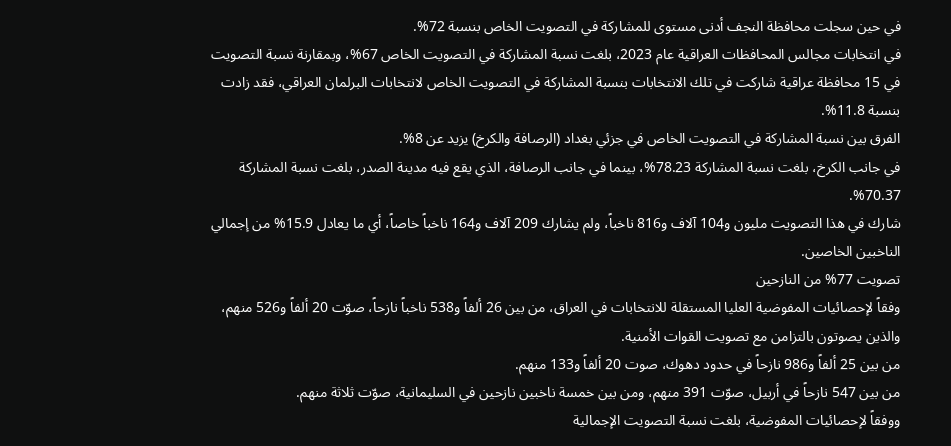في حين سجلت محافظة النجف أدنى مستوى للمشاركة في التصويت الخاص بنسبة 72%.
في انتخابات مجالس المحافظات العراقية عام 2023، بلغت نسبة المشاركة في التصويت الخاص 67%، وبمقارنة نسبة التصويت في 15 محافظة عراقية شاركت في تلك الانتخابات بنسبة المشاركة في التصويت الخاص لانتخابات البرلمان العراقي، فقد زادت بنسبة 11.8%.
الفرق بين نسبة المشاركة في التصويت الخاص في جزئي بغداد (الرصافة والكرخ) يزيد عن 8%.
في جانب الكرخ، بلغت نسبة المشاركة 78.23%، بينما في جانب الرصافة، الذي يقع فيه مدينة الصدر، بلغت نسبة المشاركة 70.37%.
شارك في هذا التصويت مليون و104 آلاف و816 ناخباً، ولم يشارك 209 آلاف و164 ناخباً خاصاً، أي ما يعادل 15.9% من إجمالي الناخبين الخاصين.
تصويت 77% من النازحين
وفقاً لإحصائيات المفوضية العليا المستقلة للانتخابات في العراق، من بين 26 ألفاً و538 ناخباً نازحاً، صوّت 20 ألفاً و526 منهم، والذين يصوتون بالتزامن مع تصويت القوات الأمنية.
من بين 25 ألفاً و986 نازحاً في حدود دهوك، صوت 20 ألفاً و133 منهم.
من بين 547 نازحاً في أربيل، صوّت 391 منهم، ومن بين خمسة ناخبين نازحين في السليمانية، صوّت ثلاثة منهم.
ووفقاً لإحصائيات المفوضية، بلغت نسبة التصويت الإجمالية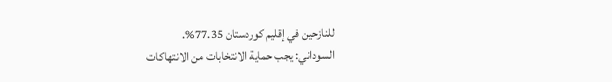للنازحين في إقليم كوردستان 77.35%.
السوداني: يجب حماية الانتخابات من الانتهاكات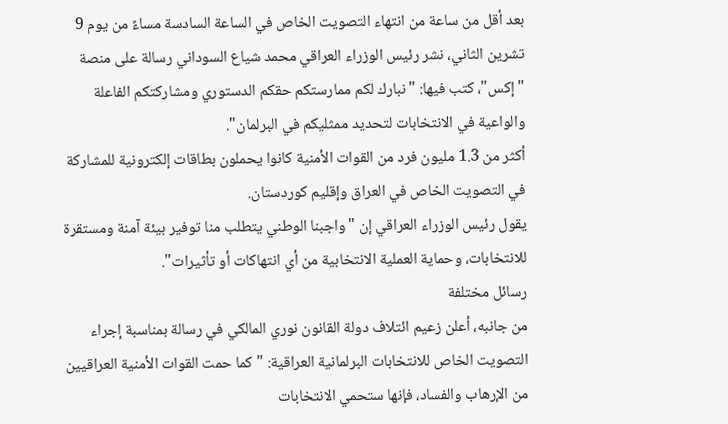بعد أقل من ساعة من انتهاء التصويت الخاص في الساعة السادسة مساءً من يوم 9 تشرين الثاني، نشر رئيس الوزراء العراقي محمد شياع السوداني رسالة على منصة "إكس"، كتب فيها: "نبارك لكم ممارستكم حقكم الدستوري ومشاركتكم الفاعلة والواعية في الانتخابات لتحديد ممثليكم في البرلمان".
أكثر من 1.3 مليون فرد من القوات الأمنية كانوا يحملون بطاقات إلكترونية للمشاركة في التصويت الخاص في العراق وإقليم كوردستان.
يقول رئيس الوزراء العراقي إن "واجبنا الوطني يتطلب منا توفير بيئة آمنة ومستقرة للانتخابات، وحماية العملية الانتخابية من أي انتهاكات أو تأثيرات".
رسائل مختلفة
من جانبه، أعلن زعيم ائتلاف دولة القانون نوري المالكي في رسالة بمناسبة إجراء التصويت الخاص للانتخابات البرلمانية العراقية: "كما حمت القوات الأمنية العراقيين من الإرهاب والفساد، فإنها ستحمي الانتخابات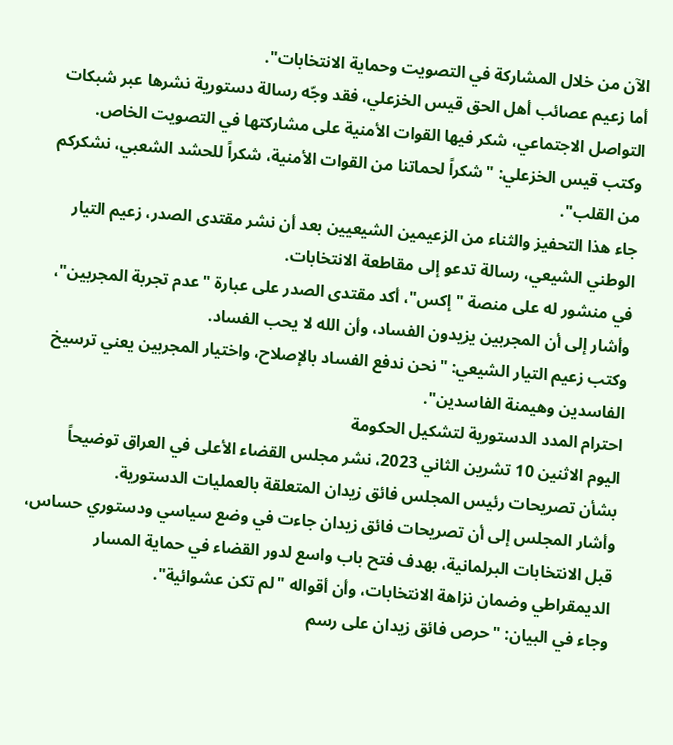الآن من خلال المشاركة في التصويت وحماية الانتخابات".
أما زعيم عصائب أهل الحق قيس الخزعلي، فقد وجّه رسالة دستورية نشرها عبر شبكات التواصل الاجتماعي، شكر فيها القوات الأمنية على مشاركتها في التصويت الخاص.
وكتب قيس الخزعلي: "شكراً لحماتنا من القوات الأمنية، شكراً للحشد الشعبي، نشكركم من القلب".
جاء هذا التحفيز والثناء من الزعيمين الشيعيين بعد أن نشر مقتدى الصدر، زعيم التيار الوطني الشيعي، رسالة تدعو إلى مقاطعة الانتخابات.
في منشور له على منصة "إكس"، أكد مقتدى الصدر على عبارة "عدم تجربة المجربين"، وأشار إلى أن المجربين يزيدون الفساد، وأن الله لا يحب الفساد.
وكتب زعيم التيار الشيعي: "نحن ندفع الفساد بالإصلاح، واختيار المجربين يعني ترسيخ الفاسدين وهيمنة الفاسدين".
احترام المدد الدستورية لتشكيل الحكومة
اليوم الاثنين 10 تشرين الثاني 2023، نشر مجلس القضاء الأعلى في العراق توضيحاً بشأن تصريحات رئيس المجلس فائق زيدان المتعلقة بالعمليات الدستورية.
وأشار المجلس إلى أن تصريحات فائق زيدان جاءت في وضع سياسي ودستوري حساس، قبل الانتخابات البرلمانية، بهدف فتح باب واسع لدور القضاء في حماية المسار الديمقراطي وضمان نزاهة الانتخابات، وأن أقواله "لم تكن عشوائية".
وجاء في البيان: "حرص فائق زيدان على رسم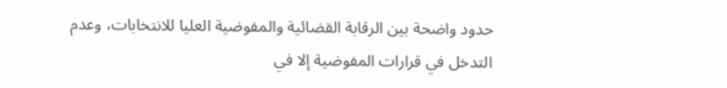حدود واضحة بين الرقابة القضائية والمفوضية العليا للانتخابات، وعدم التدخل في قرارات المفوضية إلا في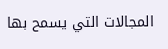المجالات التي يسمح بها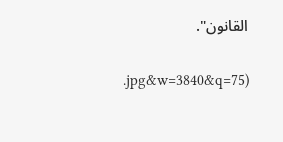القانون".


.jpg&w=3840&q=75)